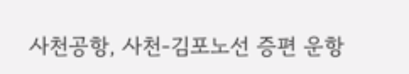사천공항, 사천-김포노선 증편 운항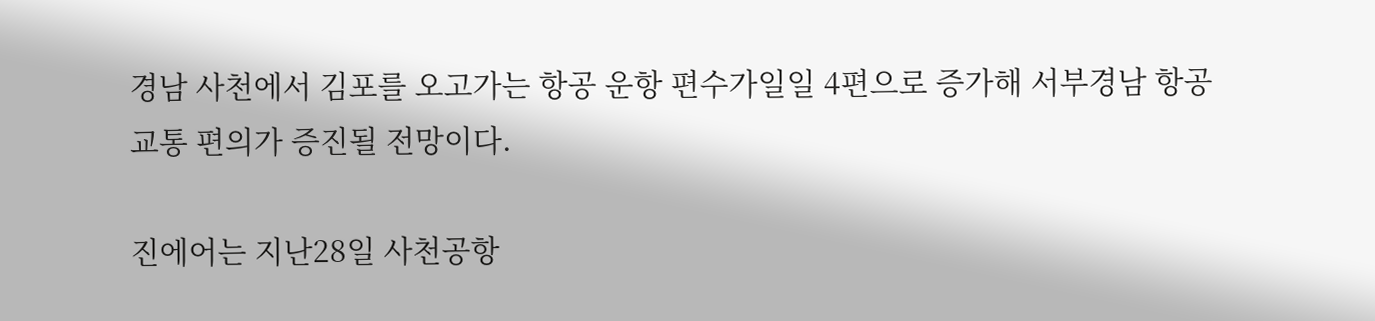경남 사천에서 김포를 오고가는 항공 운항 편수가일일 4편으로 증가해 서부경남 항공교통 편의가 증진될 전망이다.

진에어는 지난28일 사천공항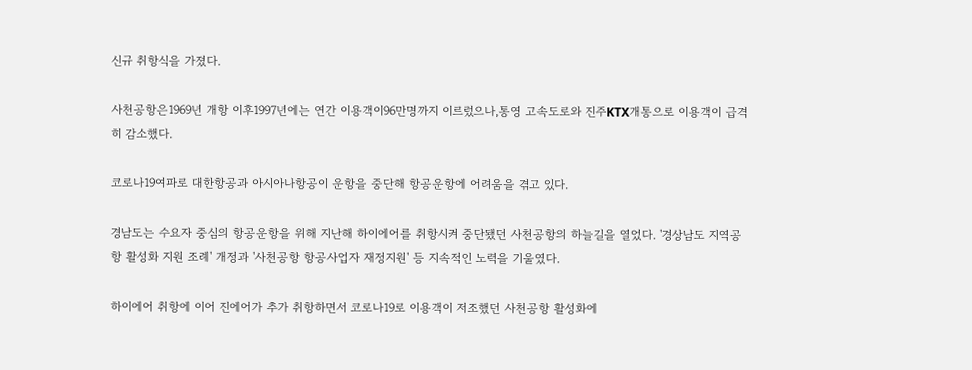신규 취항식을 가졌다.

사천공항은1969년 개항 이후1997년에는 연간 이용객이96만명까지 이르렀으나,통영 고속도로와 진주KTX개통으로 이용객이 급격히 감소했다.

코로나19여파로 대한항공과 아시아나항공이 운항을 중단해 항공운항에 어려움을 겪고 있다.

경남도는 수요자 중심의 항공운항을 위해 지난해 하이에어를 취항시켜 중단됐던 사천공항의 하늘길을 열었다. '경상남도 지역공항 활성화 지원 조례' 개정과 '사천공항 항공사업자 재정지원' 등 지속적인 노력을 기울였다.

하이에어 취항에 이어 진에어가 추가 취항하면서 코로나19로 이용객이 저조했던 사천공항 활성화에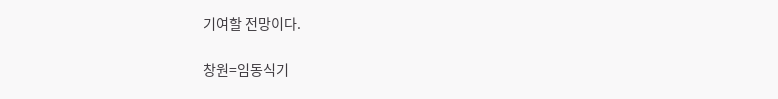기여할 전망이다.

창원=임동식기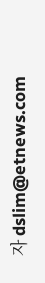자 dslim@etnews.com